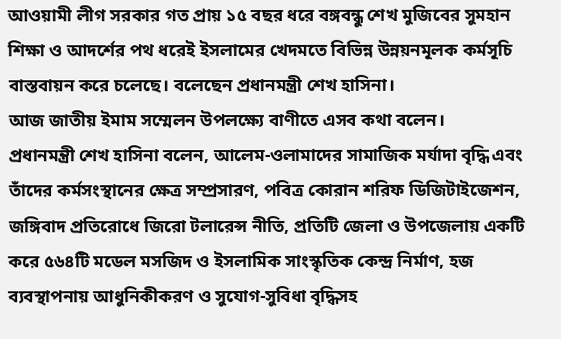আওয়ামী লীগ সরকার গত প্রায় ১৫ বছর ধরে বঙ্গবন্ধু শেখ মুজিবের সুমহান শিক্ষা ও আদর্শের পথ ধরেই ইসলামের খেদমতে বিভিন্ন উন্নয়নমূলক কর্মসূচি বাস্তবায়ন করে চলেছে। বলেছেন প্রধানমন্ত্রী শেখ হাসিনা।
আজ জাতীয় ইমাম সম্মেলন উপলক্ষ্যে বাণীতে এসব কথা বলেন।
প্রধানমন্ত্রী শেখ হাসিনা বলেন, আলেম-ওলামাদের সামাজিক মর্যাদা বৃদ্ধি এবং তাঁদের কর্মসংস্থানের ক্ষেত্র সম্প্রসারণ, পবিত্র কোরান শরিফ ডিজিটাইজেশন, জঙ্গিবাদ প্রতিরোধে জিরো টলারেন্স নীতি, প্রতিটি জেলা ও উপজেলায় একটি করে ৫৬৪টি মডেল মসজিদ ও ইসলামিক সাংস্কৃতিক কেন্দ্র নির্মাণ, হজ ব্যবস্থাপনায় আধুনিকীকরণ ও সুযোগ-সুবিধা বৃদ্ধিসহ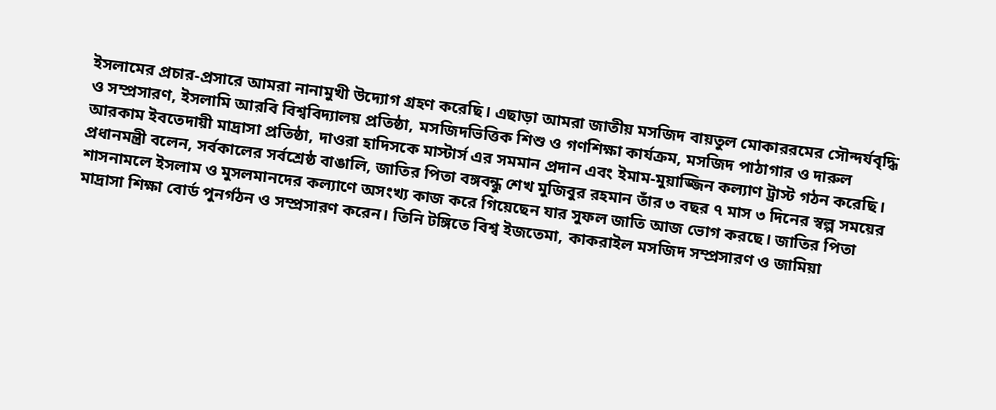ইসলামের প্রচার-প্রসারে আমরা নানামুখী উদ্যোগ গ্রহণ করেছি। এছাড়া আমরা জাতীয় মসজিদ বায়তুল মোকাররমের সৌন্দর্যবৃদ্ধি ও সম্প্রসারণ, ইসলামি আরবি বিশ্ববিদ্যালয় প্রতিষ্ঠা, মসজিদভিত্তিক শিশু ও গণশিক্ষা কার্যক্রম, মসজিদ পাঠাগার ও দারুল আরকাম ইবতেদায়ী মাদ্রাসা প্রতিষ্ঠা, দাওরা হাদিসকে মাস্টার্স এর সমমান প্রদান এবং ইমাম-মুয়াজ্জিন কল্যাণ ট্রাস্ট গঠন করেছি।
প্রধানমন্ত্রী বলেন, সর্বকালের সর্বশ্রেষ্ঠ বাঙালি, জাতির পিতা বঙ্গবন্ধু শেখ মুজিবুর রহমান তাঁর ৩ বছর ৭ মাস ৩ দিনের স্বল্প সময়ের শাসনামলে ইসলাম ও মুসলমানদের কল্যাণে অসংখ্য কাজ করে গিয়েছেন যার সুফল জাতি আজ ভোগ করছে। জাতির পিতা মাদ্রাসা শিক্ষা বোর্ড পুনর্গঠন ও সম্প্রসারণ করেন। তিনি টঙ্গিতে বিশ্ব ইজতেমা, কাকরাইল মসজিদ সম্প্রসারণ ও জামিয়া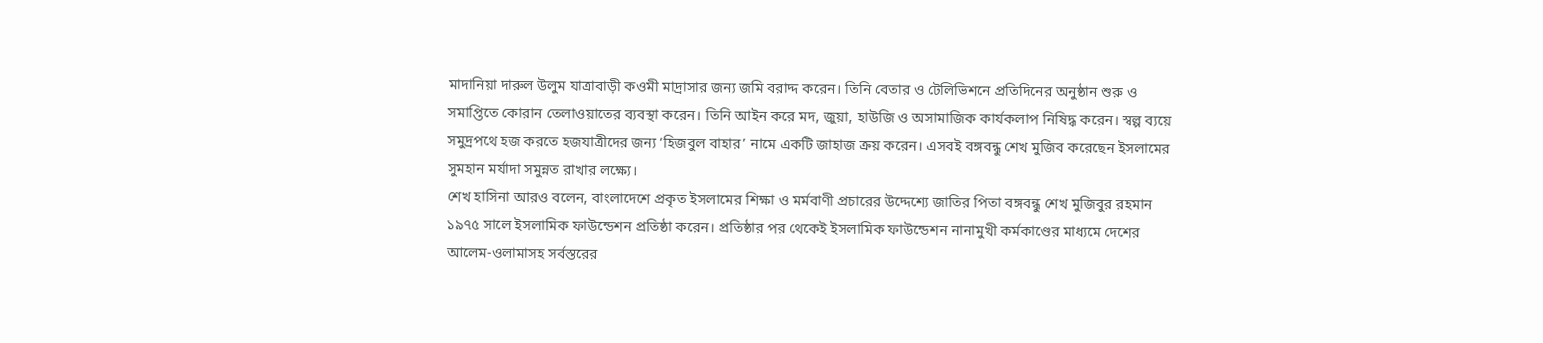মাদানিয়া দারুল উলুম যাত্রাবাড়ী কওমী মাদ্রাসার জন্য জমি বরাদ্দ করেন। তিনি বেতার ও টেলিভিশনে প্রতিদিনের অনুষ্ঠান শুরু ও সমাপ্তিতে কোরান তেলাওয়াতের ব্যবস্থা করেন। তিনি আইন করে মদ, জুয়া, হাউজি ও অসামাজিক কার্যকলাপ নিষিদ্ধ করেন। স্বল্প ব্যয়ে সমুদ্রপথে হজ করতে হজযাত্রীদের জন্য ‘হিজবুল বাহার’ নামে একটি জাহাজ ক্রয় করেন। এসবই বঙ্গবন্ধু শেখ মুজিব করেছেন ইসলামের সুমহান মর্যাদা সমুন্নত রাখার লক্ষ্যে।
শেখ হাসিনা আরও বলেন, বাংলাদেশে প্রকৃত ইসলামের শিক্ষা ও মর্মবাণী প্রচারের উদ্দেশ্যে জাতির পিতা বঙ্গবন্ধু শেখ মুজিবুর রহমান ১৯৭৫ সালে ইসলামিক ফাউন্ডেশন প্রতিষ্ঠা করেন। প্রতিষ্ঠার পর থেকেই ইসলামিক ফাউন্ডেশন নানামুখী কর্মকাণ্ডের মাধ্যমে দেশের আলেম-ওলামাসহ সর্বস্তরের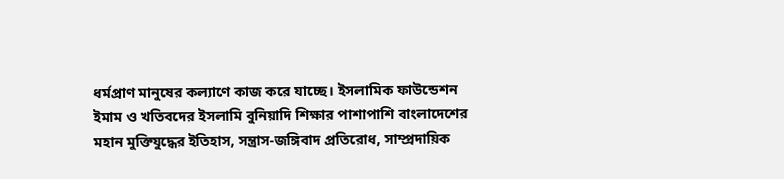ধর্মপ্রাণ মানুষের কল্যাণে কাজ করে যাচ্ছে। ইসলামিক ফাউন্ডেশন ইমাম ও খতিবদের ইসলামি বুনিয়াদি শিক্ষার পাশাপাশি বাংলাদেশের মহান মুক্তিযুদ্ধের ইতিহাস, সন্ত্রাস-জঙ্গিবাদ প্রতিরোধ, সাম্প্রদায়িক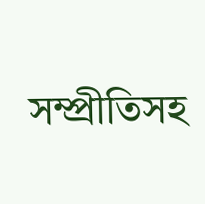সম্প্রীতিসহ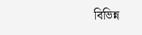বিভিন্ন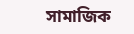সামাজিক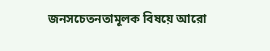জনসচেতনতামূলক বিষয়ে আরো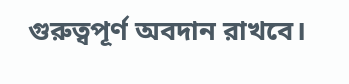গুরুত্বপূর্ণ অবদান রাখবে।